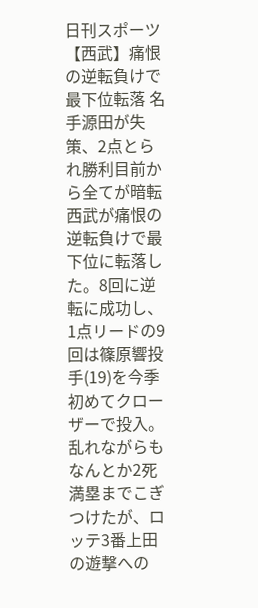日刊スポーツ
【西武】痛恨の逆転負けで最下位転落 名手源田が失策、2点とられ勝利目前から全てが暗転
西武が痛恨の逆転負けで最下位に転落した。8回に逆転に成功し、1点リードの9回は篠原響投手(19)を今季初めてクローザーで投入。乱れながらもなんとか2死満塁までこぎつけたが、ロッテ3番上田の遊撃への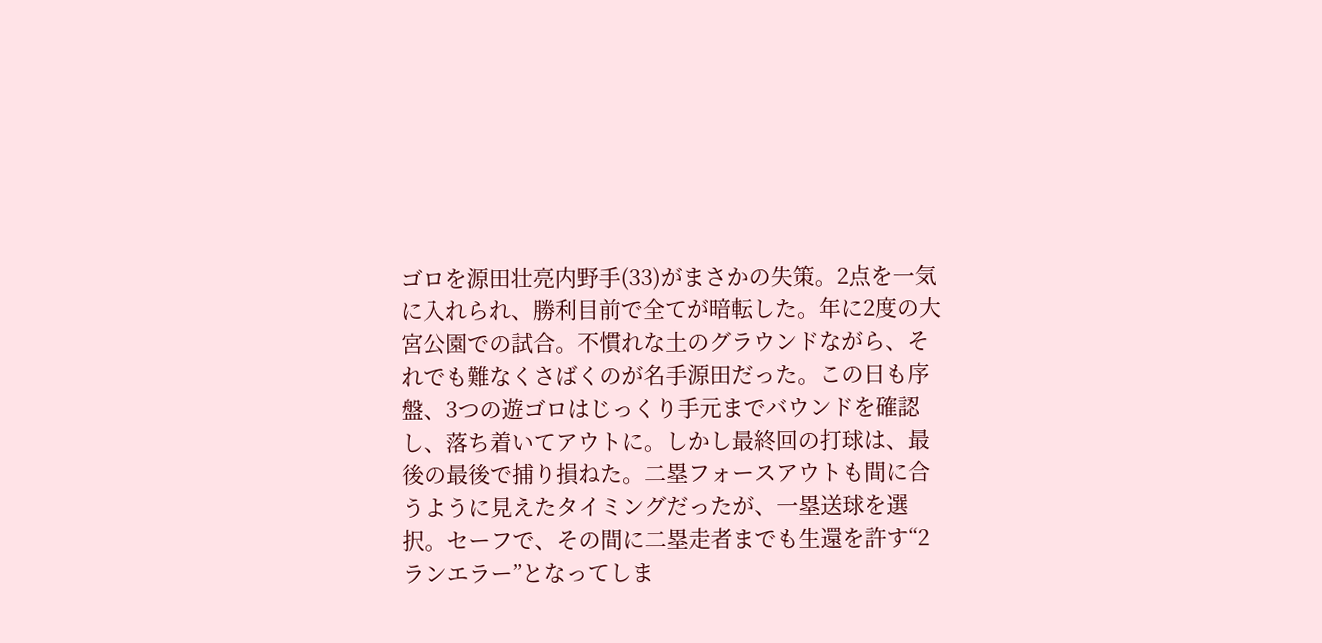ゴロを源田壮亮内野手(33)がまさかの失策。2点を一気に入れられ、勝利目前で全てが暗転した。年に2度の大宮公園での試合。不慣れな土のグラウンドながら、それでも難なくさばくのが名手源田だった。この日も序盤、3つの遊ゴロはじっくり手元までバウンドを確認し、落ち着いてアウトに。しかし最終回の打球は、最後の最後で捕り損ねた。二塁フォースアウトも間に合うように見えたタイミングだったが、一塁送球を選択。セーフで、その間に二塁走者までも生還を許す“2ランエラー”となってしま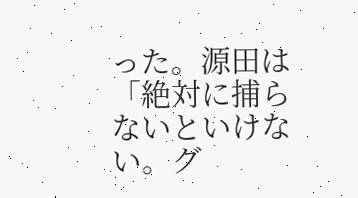った。源田は「絶対に捕らないといけない。グ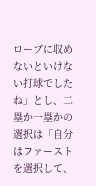ローブに収めないといけない打球でしたね」とし、二塁か一塁かの選択は「自分はファーストを選択して、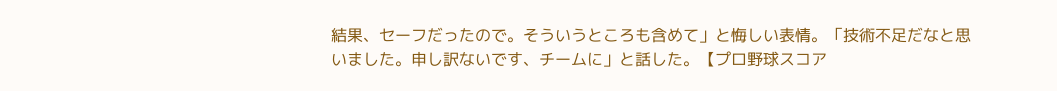結果、セーフだったので。そういうところも含めて」と悔しい表情。「技術不足だなと思いました。申し訳ないです、チームに」と話した。【プロ野球スコア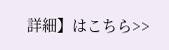詳細】はこちら>>